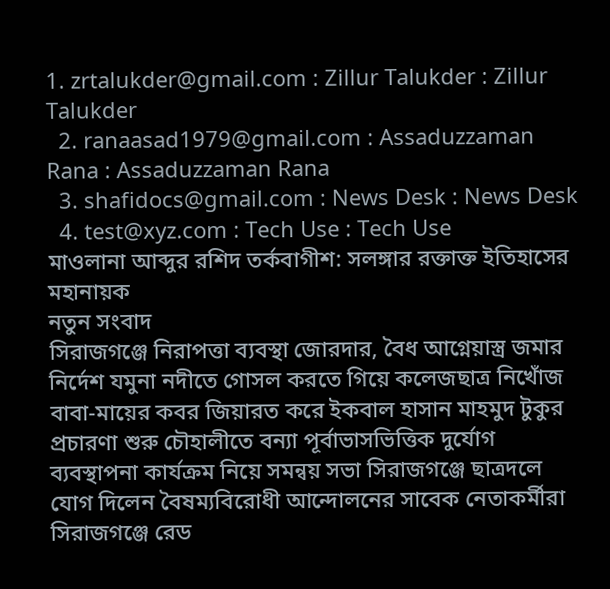1. zrtalukder@gmail.com : Zillur Talukder : Zillur Talukder
  2. ranaasad1979@gmail.com : Assaduzzaman Rana : Assaduzzaman Rana
  3. shafidocs@gmail.com : News Desk : News Desk
  4. test@xyz.com : Tech Use : Tech Use
মাওলানা আব্দুর রশিদ তর্কবাগীশ: সলঙ্গার রক্তাক্ত ইতিহাসের মহানায়ক
নতুন সংবাদ
সিরাজগঞ্জে নিরাপত্তা ব্যবস্থা জোরদার, বৈধ আগ্নেয়াস্ত্র জমার নির্দেশ যমুনা নদীতে গোসল করতে গিয়ে কলেজছাত্র নিখোঁজ বাবা-মায়ের কবর জিয়ারত করে ইকবাল হাসান মাহমুদ টুকুর প্রচারণা শুরু চৌহালীতে বন্যা পূর্বাভাসভিত্তিক দুর্যোগ ব্যবস্থাপনা কার্যক্রম নিয়ে সমন্বয় সভা সিরাজগঞ্জে ছাত্রদলে যোগ দিলেন বৈষম্যবিরোধী আন্দোলনের সাবেক নেতাকর্মীরা সিরাজগঞ্জে রেড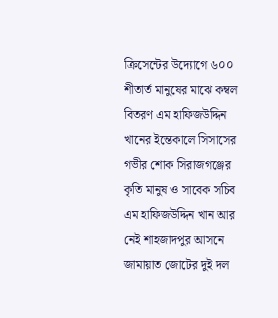ক্রিসেন্টের উদ্যোগে ৬০০ শীতার্ত মানুষের মাঝে কম্বল বিতরণ এম হাফিজউদ্দিন খানের ইন্তেকালে সিসাসের গভীর শোক সিরাজগঞ্জের কৃতি মানুষ ও সাবেক সচিব এম হাফিজউদ্দিন খান আর নেই শাহজাদপুর আসনে জামায়াত জোটের দুই দল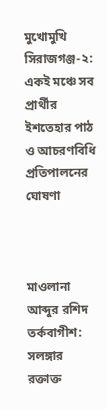মুখোমুখি সিরাজগঞ্জ-২: একই মঞ্চে সব প্রার্থীর ইশতেহার পাঠ ও আচরণবিধি প্রতিপালনের ঘোষণা



মাওলানা আব্দুর রশিদ তর্কবাগীশ: সলঙ্গার রক্তাক্ত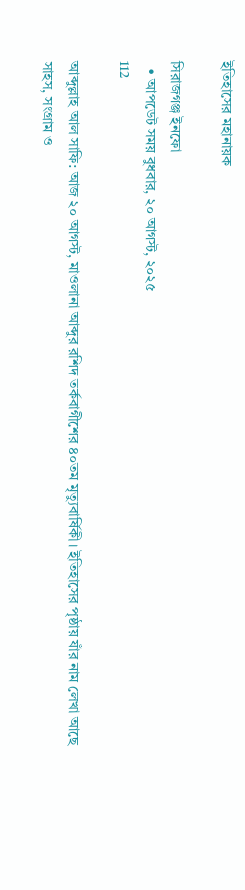ইতিহাসের মহানায়ক

সিরাজগঞ্জ ইনফো
  • আপডেট সময় বুধবার, ২০ আগস্ট, ২০২৫
112

আব্দুল্লাহ আল সাফি: আজ ২০ আগস্ট, মাওলানা আব্দুর রশিদ তর্কবাগীশের ৪০তম মৃত্যুবার্ষিকী। ইতিহাসের পৃষ্ঠায় যাঁর নাম লেখা আছে সাহস, সংগ্রাম ও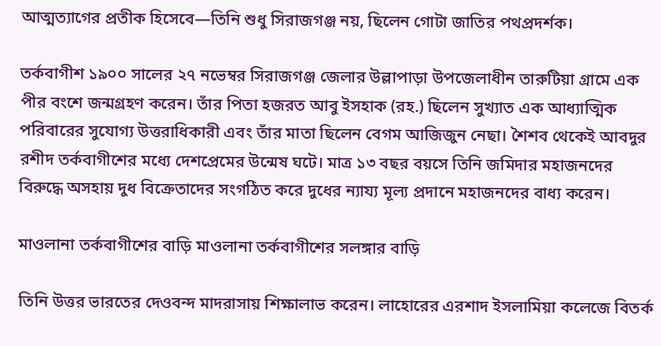আত্মত্যাগের প্রতীক হিসেবে—তিনি শুধু সিরাজগঞ্জ নয়, ছিলেন গোটা জাতির পথপ্রদর্শক।

তর্কবাগীশ ১৯০০ সালের ২৭ নভেম্বর সিরাজগঞ্জ জেলার উল্লাপাড়া উপজেলাধীন তারুটিয়া গ্রামে এক পীর বংশে জন্মগ্রহণ করেন। তাঁর পিতা হজরত আবু ইসহাক (রহ.) ছিলেন সুখ্যাত এক আধ্যাত্মিক পরিবারের সুযোগ্য উত্তরাধিকারী এবং তাঁর মাতা ছিলেন বেগম আজিজুন নেছা। শৈশব থেকেই আবদুর রশীদ তর্কবাগীশের মধ্যে দেশপ্রেমের উন্মেষ ঘটে। মাত্র ১৩ বছর বয়সে তিনি জমিদার মহাজনদের বিরুদ্ধে অসহায় দুধ বিক্রেতাদের সংগঠিত করে দুধের ন্যায্য মূল্য প্রদানে মহাজনদের বাধ্য করেন।

মাওলানা তর্কবাগীশের বাড়ি মাওলানা তর্কবাগীশের সলঙ্গার বাড়ি

তিনি উত্তর ভারতের দেওবন্দ মাদরাসায় শিক্ষালাভ করেন। লাহোরের এরশাদ ইসলামিয়া কলেজে বিতর্ক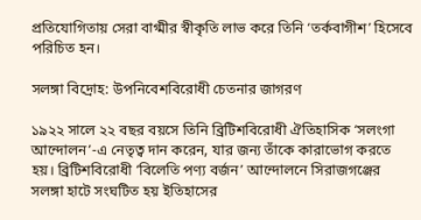প্রতিযোগিতায় সেরা বাগ্মীর স্বীকৃতি লাভ করে তিনি ‘তর্কবাগীশ’ হিসেবে পরিচিত হন।

সলঙ্গা বিদ্রোহ: উপনিবেশবিরোধী চেতনার জাগরণ

১৯২২ সালে ২২ বছর বয়সে তিনি ব্রিটিশবিরোধী ঐতিহাসিক ‘সলংগা আন্দোলন’-এ নেতৃত্ব দান করেন, যার জন্য তাঁকে কারাভোগ করতে হয়। ব্রিটিশবিরোধী ‘বিলেতি পণ্য বর্জন’ আন্দোলনে সিরাজগঞ্জের সলঙ্গা হাটে সংঘটিত হয় ইতিহাসের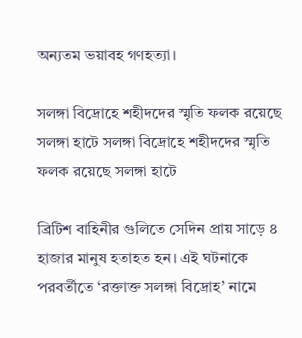অন্যতম ভয়াবহ গণহত্যা।

সলঙ্গা বিদ্রোহে শহীদদের স্মৃতি ফলক রয়েছে সলঙ্গা হাটে সলঙ্গা বিদ্রোহে শহীদদের স্মৃতি ফলক রয়েছে সলঙ্গা হাটে

ব্রিটিশ বাহিনীর গুলিতে সেদিন প্রায় সাড়ে ৪ হাজার মানুষ হতাহত হন। এই ঘটনাকে পরবর্তীতে ‘রক্তাক্ত সলঙ্গা বিদ্রোহ’ নামে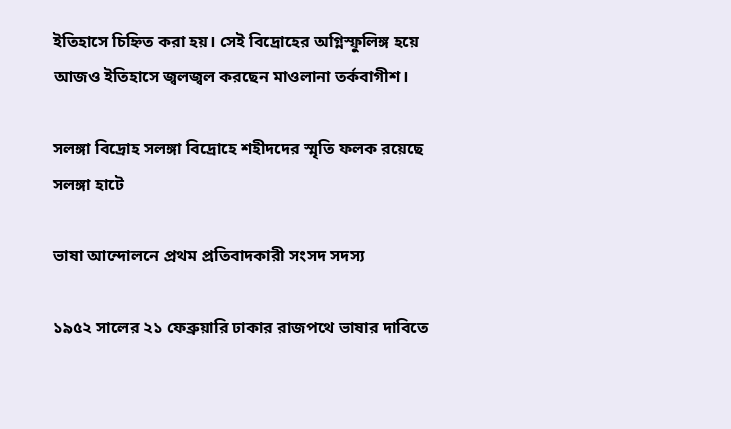ইতিহাসে চিহ্নিত করা হয়। সেই বিদ্রোহের অগ্নিস্ফুলিঙ্গ হয়ে আজও ইতিহাসে জ্বলজ্বল করছেন মাওলানা তর্কবাগীশ।

সলঙ্গা বিদ্রোহ সলঙ্গা বিদ্রোহে শহীদদের স্মৃতি ফলক রয়েছে সলঙ্গা হাটে

ভাষা আন্দোলনে প্রথম প্রতিবাদকারী সংসদ সদস্য

১৯৫২ সালের ২১ ফেব্রুয়ারি ঢাকার রাজপথে ভাষার দাবিতে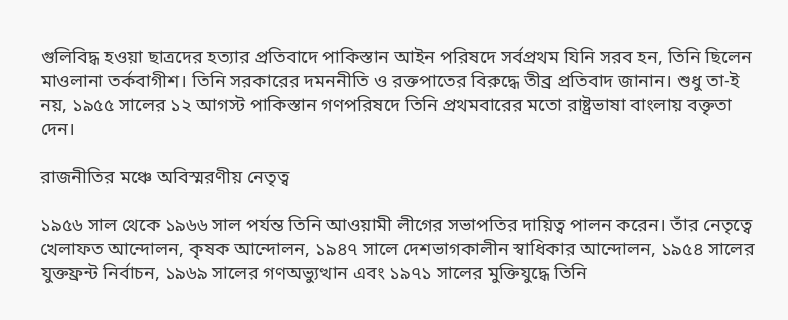গুলিবিদ্ধ হওয়া ছাত্রদের হত্যার প্রতিবাদে পাকিস্তান আইন পরিষদে সর্বপ্রথম যিনি সরব হন, তিনি ছিলেন মাওলানা তর্কবাগীশ। তিনি সরকারের দমননীতি ও রক্তপাতের বিরুদ্ধে তীব্র প্রতিবাদ জানান। শুধু তা-ই নয়, ১৯৫৫ সালের ১২ আগস্ট পাকিস্তান গণপরিষদে তিনি প্রথমবারের মতো রাষ্ট্রভাষা বাংলায় বক্তৃতা দেন।

রাজনীতির মঞ্চে অবিস্মরণীয় নেতৃত্ব

১৯৫৬ সাল থেকে ১৯৬৬ সাল পর্যন্ত তিনি আওয়ামী লীগের সভাপতির দায়িত্ব পালন করেন। তাঁর নেতৃত্বে খেলাফত আন্দোলন, কৃষক আন্দোলন, ১৯৪৭ সালে দেশভাগকালীন স্বাধিকার আন্দোলন, ১৯৫৪ সালের যুক্তফ্রন্ট নির্বাচন, ১৯৬৯ সালের গণঅভ্যুত্থান এবং ১৯৭১ সালের মুক্তিযুদ্ধে তিনি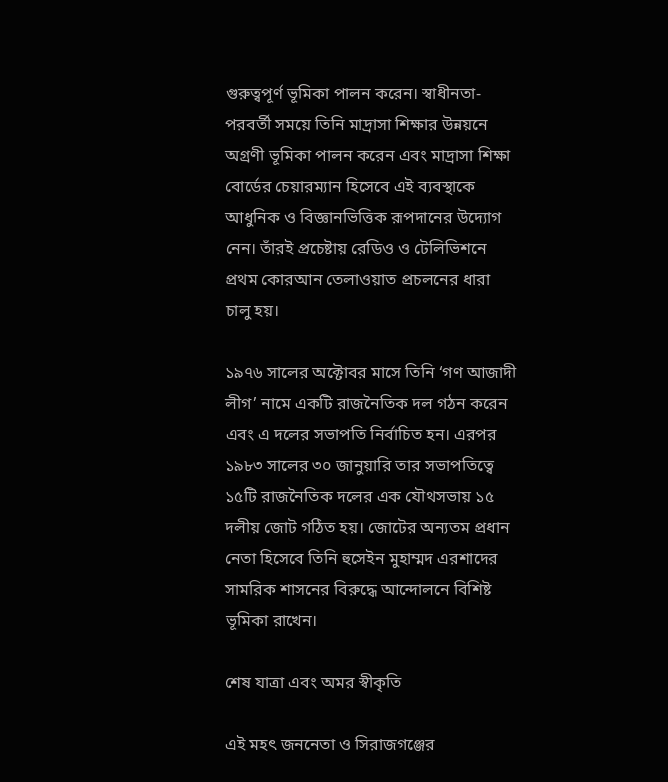গুরুত্বপূর্ণ ভূমিকা পালন করেন। স্বাধীনতা-পরবর্তী সময়ে তিনি মাদ্রাসা শিক্ষার উন্নয়নে অগ্রণী ভূমিকা পালন করেন এবং মাদ্রাসা শিক্ষা বোর্ডের চেয়ারম্যান হিসেবে এই ব্যবস্থাকে আধুনিক ও বিজ্ঞানভিত্তিক রূপদানের উদ্যোগ নেন। তাঁরই প্রচেষ্টায় রেডিও ও টেলিভিশনে প্রথম কোরআন তেলাওয়াত প্রচলনের ধারা চালু হয়।

১৯৭৬ সালের অক্টোবর মাসে তিনি ‘গণ আজাদী লীগ’ নামে একটি রাজনৈতিক দল গঠন করেন এবং এ দলের সভাপতি নির্বাচিত হন। এরপর ১৯৮৩ সালের ৩০ জানুয়ারি তার সভাপতিত্বে ১৫টি রাজনৈতিক দলের এক যৌথসভায় ১৫ দলীয় জোট গঠিত হয়। জোটের অন্যতম প্রধান নেতা হিসেবে তিনি হুসেইন মুহাম্মদ এরশাদের সামরিক শাসনের বিরুদ্ধে আন্দোলনে বিশিষ্ট ভূমিকা রাখেন।

শেষ যাত্রা এবং অমর স্বীকৃতি

এই মহৎ জননেতা ও সিরাজগঞ্জের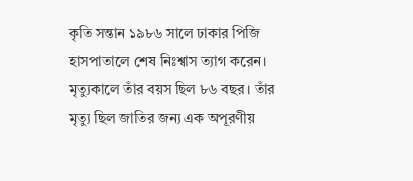কৃতি সন্তান ১৯৮৬ সালে ঢাকার পিজি হাসপাতালে শেষ নিঃশ্বাস ত্যাগ করেন। মৃত্যুকালে তাঁর বয়স ছিল ৮৬ বছর। তাঁর মৃত্যু ছিল জাতির জন্য এক অপূরণীয়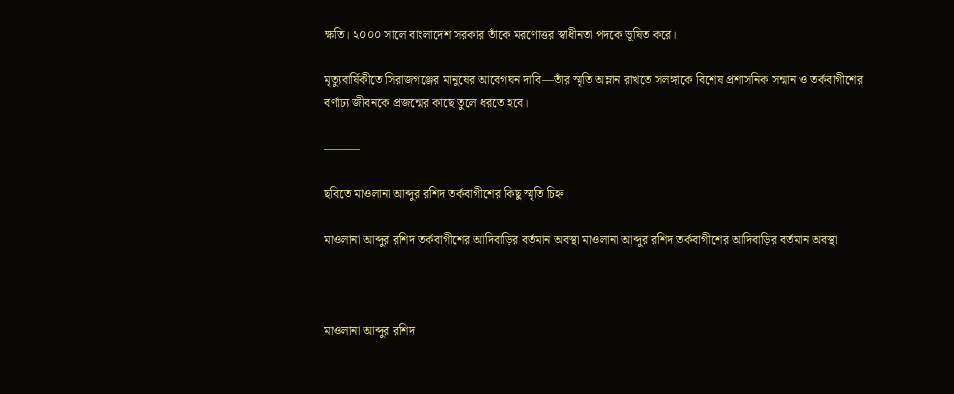ক্ষতি। ২০০০ সালে বাংলাদেশ সরকার তাঁকে মরণোত্তর স্বাধীনতা পদকে ভূষিত করে।

মৃত্যুবার্ষিকীতে সিরাজগঞ্জের মানুষের আবেগঘন দাবি—তাঁর স্মৃতি অম্লান রাখতে সলঙ্গাকে বিশেষ প্রশাসনিক সন্মান ও তর্কবাগীশের বর্ণাঢ্য জীবনকে প্রজন্মের কাছে তুলে ধরতে হবে।

———

ছবিতে মাওলানা আব্দুর রশিদ তর্কবাগীশের কিছু স্মৃতি চিহ্ন

মাওলানা আব্দুর রশিদ তর্কবাগীশের আদিবাড়ির বর্তমান অবস্থা মাওলানা আব্দুর রশিদ তর্কবাগীশের আদিবাড়ির বর্তমান অবস্থা



মাওলানা আব্দুর রশিদ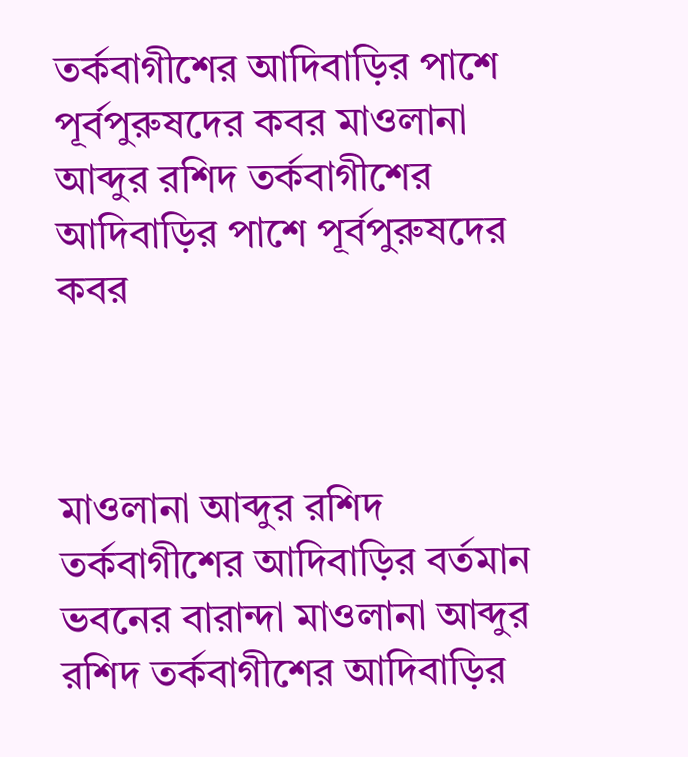তর্কবাগীশের আদিবাড়ির পাশে পূর্বপুরুষদের কবর মাওলানা আব্দুর রশিদ তর্কবাগীশের আদিবাড়ির পাশে পূর্বপুরুষদের কবর



মাওলানা আব্দুর রশিদ তর্কবাগীশের আদিবাড়ির বর্তমান ভবনের বারান্দা মাওলানা আব্দুর রশিদ তর্কবাগীশের আদিবাড়ির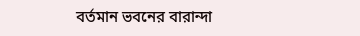বর্তমান ভবনের বারান্দা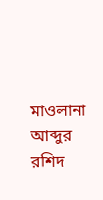মাওলানা আব্দুর রশিদ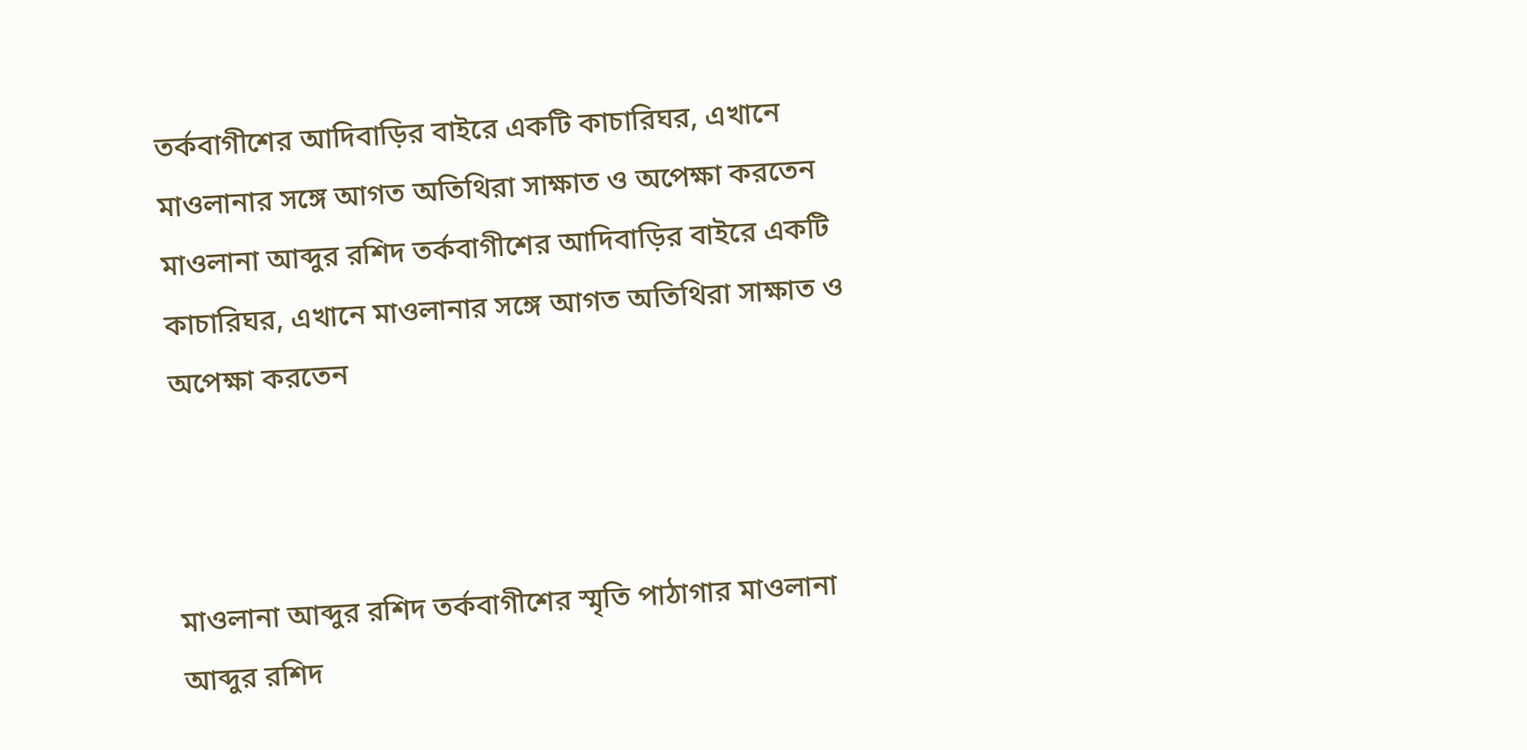তর্কবাগীশের আদিবাড়ির বাইরে একটি কাচারিঘর, এখানে মাওলানার সঙ্গে আগত অতিথিরা সাক্ষাত ও অপেক্ষা করতেন মাওলানা আব্দুর রশিদ তর্কবাগীশের আদিবাড়ির বাইরে একটি কাচারিঘর, এখানে মাওলানার সঙ্গে আগত অতিথিরা সাক্ষাত ও অপেক্ষা করতেন



মাওলানা আব্দুর রশিদ তর্কবাগীশের স্মৃতি পাঠাগার মাওলানা আব্দুর রশিদ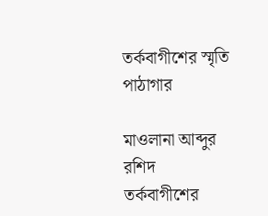তর্কবাগীশের স্মৃতি পাঠাগার

মাওলানা আব্দুর রশিদ তর্কবাগীশের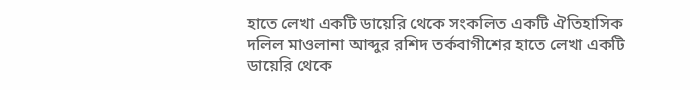হাতে লেখা একটি ডায়েরি থেকে সংকলিত একটি ঐতিহাসিক দলিল মাওলানা আব্দুর রশিদ তর্কবাগীশের হাতে লেখা একটি ডায়েরি থেকে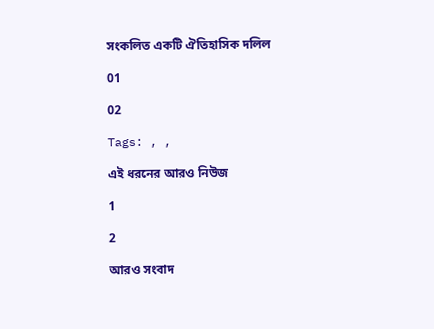সংকলিত একটি ঐতিহাসিক দলিল

01

02

Tags: , ,

এই ধরনের আরও নিউজ

1

2

আরও সংবাদ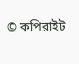© কপিরাইট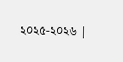২০২৫-২০২৬ |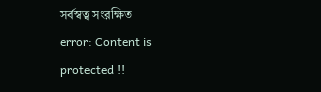সর্বস্বত্ব সংরক্ষিত
error: Content is protected !!